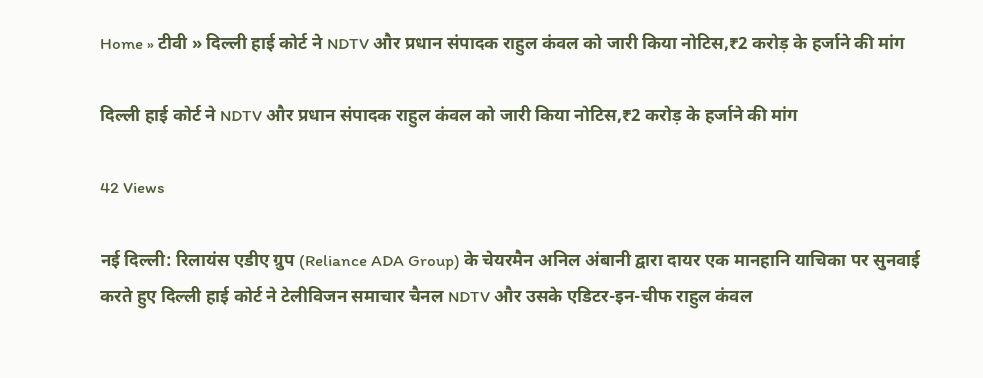Home » टीवी » दिल्ली हाई कोर्ट ने NDTV और प्रधान संपादक राहुल कंवल को जारी किया नोटिस,₹2 करोड़ के हर्जाने की मांग

दिल्ली हाई कोर्ट ने NDTV और प्रधान संपादक राहुल कंवल को जारी किया नोटिस,₹2 करोड़ के हर्जाने की मांग

42 Views

नई दिल्ली: रिलायंस एडीए ग्रुप (Reliance ADA Group) के चेयरमैन अनिल अंबानी द्वारा दायर एक मानहानि याचिका पर सुनवाई करते हुए दिल्ली हाई कोर्ट ने टेलीविजन समाचार चैनल NDTV और उसके एडिटर-इन-चीफ राहुल कंवल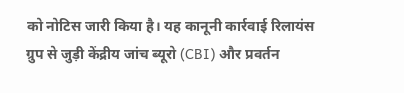को नोटिस जारी किया है। यह कानूनी कार्रवाई रिलायंस ग्रुप से जुड़ी केंद्रीय जांच ब्यूरो (CBI) और प्रवर्तन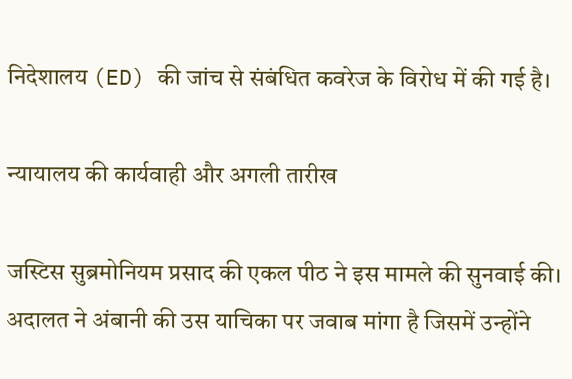निदेशालय (ED) की जांच से संबंधित कवरेज के विरोध में की गई है।

न्यायालय की कार्यवाही और अगली तारीख

जस्टिस सुब्रमोनियम प्रसाद की एकल पीठ ने इस मामले की सुनवाई की। अदालत ने अंबानी की उस याचिका पर जवाब मांगा है जिसमें उन्होंने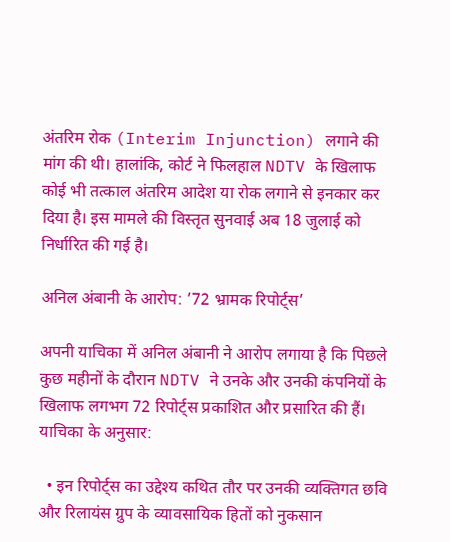अंतरिम रोक (Interim Injunction) लगाने की मांग की थी। हालांकि, कोर्ट ने फिलहाल NDTV के खिलाफ कोई भी तत्काल अंतरिम आदेश या रोक लगाने से इनकार कर दिया है। इस मामले की विस्तृत सुनवाई अब 18 जुलाई को निर्धारित की गई है।

अनिल अंबानी के आरोप: ’72 भ्रामक रिपोर्ट्स’

अपनी याचिका में अनिल अंबानी ने आरोप लगाया है कि पिछले कुछ महीनों के दौरान NDTV ने उनके और उनकी कंपनियों के खिलाफ लगभग 72 रिपोर्ट्स प्रकाशित और प्रसारित की हैं। याचिका के अनुसार:

  • इन रिपोर्ट्स का उद्देश्य कथित तौर पर उनकी व्यक्तिगत छवि और रिलायंस ग्रुप के व्यावसायिक हितों को नुकसान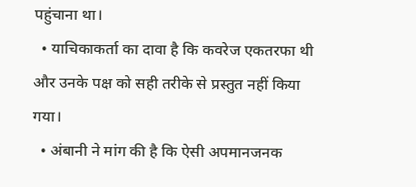पहुंचाना था।
  • याचिकाकर्ता का दावा है कि कवरेज एकतरफा थी और उनके पक्ष को सही तरीके से प्रस्तुत नहीं किया गया।
  • अंबानी ने मांग की है कि ऐसी अपमानजनक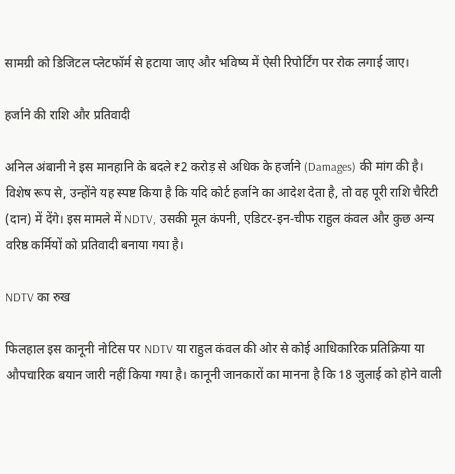सामग्री को डिजिटल प्लेटफॉर्म से हटाया जाए और भविष्य में ऐसी रिपोर्टिंग पर रोक लगाई जाए।

हर्जाने की राशि और प्रतिवादी

अनिल अंबानी ने इस मानहानि के बदले ₹2 करोड़ से अधिक के हर्जाने (Damages) की मांग की है। विशेष रूप से, उन्होंने यह स्पष्ट किया है कि यदि कोर्ट हर्जाने का आदेश देता है, तो वह पूरी राशि चैरिटी (दान) में देंगे। इस मामले में NDTV, उसकी मूल कंपनी, एडिटर-इन-चीफ राहुल कंवल और कुछ अन्य वरिष्ठ कर्मियों को प्रतिवादी बनाया गया है।

NDTV का रुख

फिलहाल इस कानूनी नोटिस पर NDTV या राहुल कंवल की ओर से कोई आधिकारिक प्रतिक्रिया या औपचारिक बयान जारी नहीं किया गया है। कानूनी जानकारों का मानना है कि 18 जुलाई को होने वाली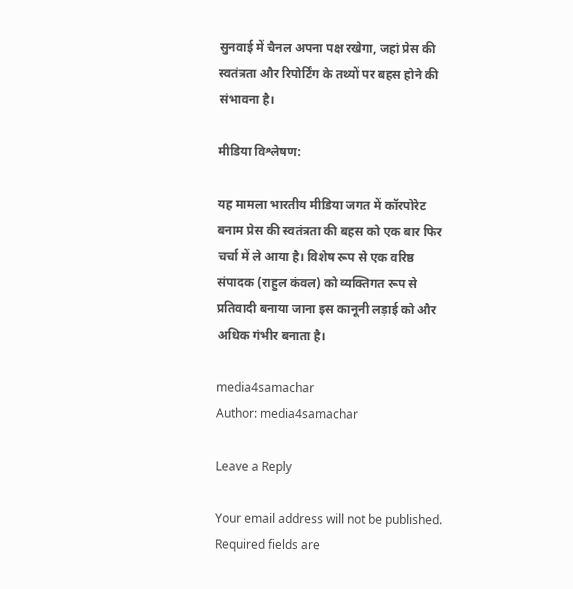सुनवाई में चैनल अपना पक्ष रखेगा, जहां प्रेस की स्वतंत्रता और रिपोर्टिंग के तथ्यों पर बहस होने की संभावना है।

मीडिया विश्लेषण:

यह मामला भारतीय मीडिया जगत में कॉरपोरेट बनाम प्रेस की स्वतंत्रता की बहस को एक बार फिर चर्चा में ले आया है। विशेष रूप से एक वरिष्ठ संपादक (राहुल कंवल) को व्यक्तिगत रूप से प्रतिवादी बनाया जाना इस कानूनी लड़ाई को और अधिक गंभीर बनाता है।

media4samachar
Author: media4samachar

Leave a Reply

Your email address will not be published. Required fields are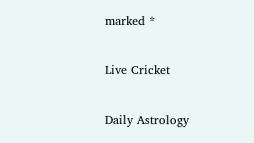marked *

Live Cricket

Daily Astrology